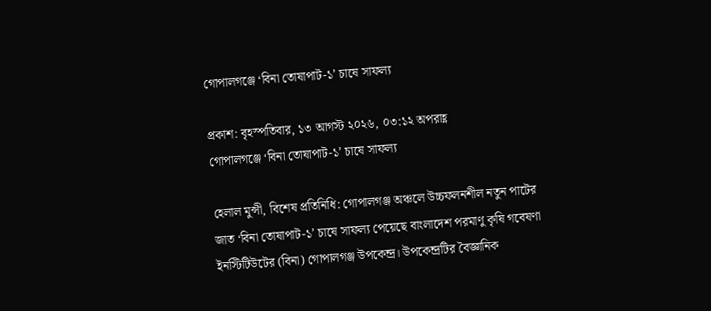গোপালগঞ্জে ‘বিনা তোষাপাট-১’ চাষে সাফল্য

প্রকাশ: বৃহস্পতিবার, ১৩ আগস্ট ২০২৬, ০৩:১২ অপরাহ্ণ
গোপালগঞ্জে ‘বিনা তোষাপাট-১’ চাষে সাফল্য

হেলাল মুন্সী, বিশেষ প্রতিনিধি: গোপালগঞ্জ অঞ্চলে উচ্চফলনশীল নতুন পাটের জাত ‘বিনা তোষাপাট-১’ চাষে সাফল্য পেয়েছে বাংলাদেশ পরমাণু কৃষি গবেষণা ইনস্টিটিউটের (বিনা) গোপালগঞ্জ উপকেন্দ্র। উপকেন্দ্রটির বৈজ্ঞানিক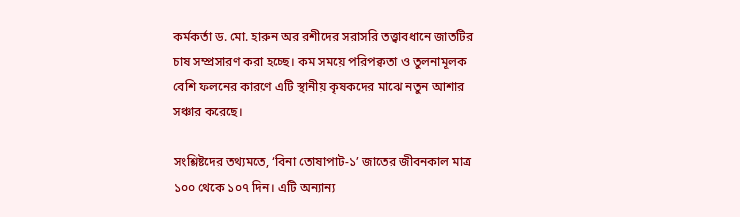কর্মকর্তা ড. মো. হারুন অর রশীদের সরাসরি তত্ত্বাবধানে জাতটির চাষ সম্প্রসারণ করা হচ্ছে। কম সময়ে পরিপক্বতা ও তুলনামূলক বেশি ফলনের কারণে এটি স্থানীয় কৃষকদের মাঝে নতুন আশার সঞ্চার করেছে।

সংশ্লিষ্টদের তথ্যমতে, ‘বিনা তোষাপাট-১’ জাতের জীবনকাল মাত্র ১০০ থেকে ১০৭ দিন। এটি অন্যান্য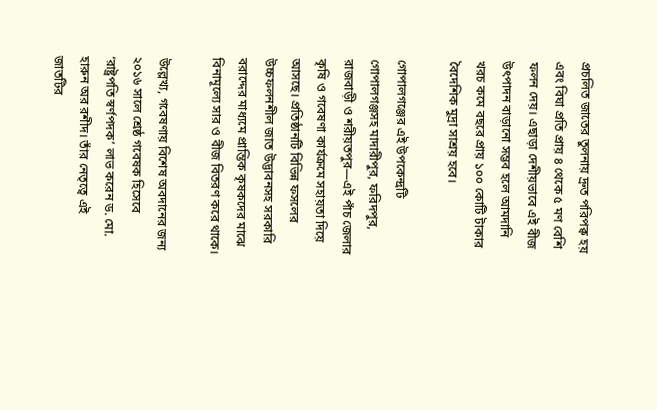প্রচলিত জাতের তুলনায় দ্রুত পরিপক্ব হয় এবং বিঘা প্রতি প্রায় ৪ থেকে ৫ মণ বেশি ফলন দেয়। এছাড়া দেশীয়ভাবে এই বীজ উৎপাদন বাড়ানো সম্ভব হলে আমদানি খরচ কমে বছরে প্রায় ১০০ কোটি টাকার বৈদেশিক মুদ্রা সাশ্রয় হবে।

গোপালগঞ্জের এই উপকেন্দ্রটি গোপালগঞ্জসহ মাদারীপুর, ফরিদপুর, রাজবাড়ী ও শরীয়তপুর—এই পাঁচ জেলার কৃষি ও গবেষণা কার্যক্রমে সহায়তা দিয়ে আসছে। প্রতিষ্ঠানটি বিভিন্ন ফসলের উচ্চফলনশীল জাত উদ্ভাবনসহ সরকারি বরাদ্দের মাধ্যমে প্রান্তিক কৃষকদের মাঝে বিনামূল্যে সার ও বীজ বিতরণ করে থাকে।

উল্লেখ্য, গবেষণায় বিশেষ অবদানের জন্য ২০১৬ সালে শ্রেষ্ঠ গবেষক হিসেবে ‘রাষ্ট্রপতি স্বর্ণপদক’ লাভ করেন ড. মো. হারুন অর রশীদ। তাঁর নেতৃত্বে এই জাতটির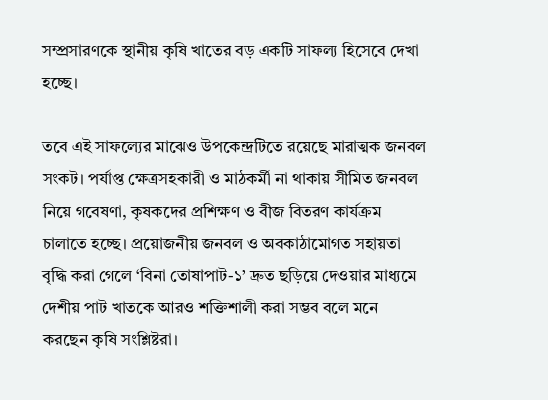সম্প্রসারণকে স্থানীয় কৃষি খাতের বড় একটি সাফল্য হিসেবে দেখা হচ্ছে।

তবে এই সাফল্যের মাঝেও উপকেন্দ্রটিতে রয়েছে মারাত্মক জনবল সংকট। পর্যাপ্ত ক্ষেত্রসহকারী ও মাঠকর্মী না থাকায় সীমিত জনবল নিয়ে গবেষণা, কৃষকদের প্রশিক্ষণ ও বীজ বিতরণ কার্যক্রম চালাতে হচ্ছে। প্রয়োজনীয় জনবল ও অবকাঠামোগত সহায়তা বৃদ্ধি করা গেলে ‘বিনা তোষাপাট-১’ দ্রুত ছড়িয়ে দেওয়ার মাধ্যমে দেশীয় পাট খাতকে আরও শক্তিশালী করা সম্ভব বলে মনে করছেন কৃষি সংশ্লিষ্টরা।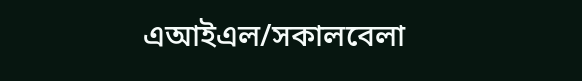এআইএল/সকালবেলা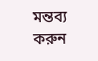মন্তব্য করুন